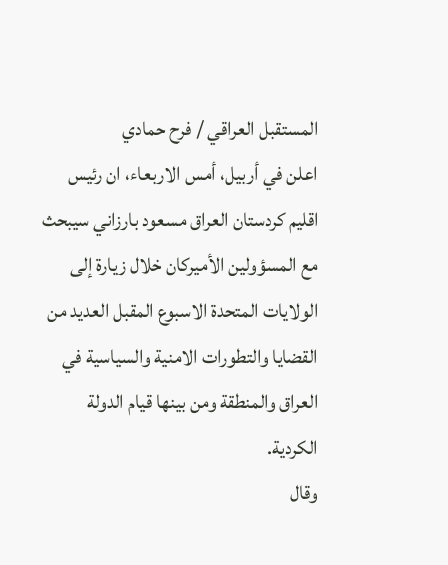المستقبل العراقي / فرح حمادي
اعلن في أربيل، أمس الاربعاء، ان رئيس اقليم كردستان العراق مسعود بارزاني سيبحث مع المسؤولين الأميركان خلال زيارة إلى الولايات المتحدة الاسبوع المقبل العديد من القضايا والتطورات الامنية والسياسية في العراق والمنطقة ومن بينها قيام الدولة الكردية.
وقال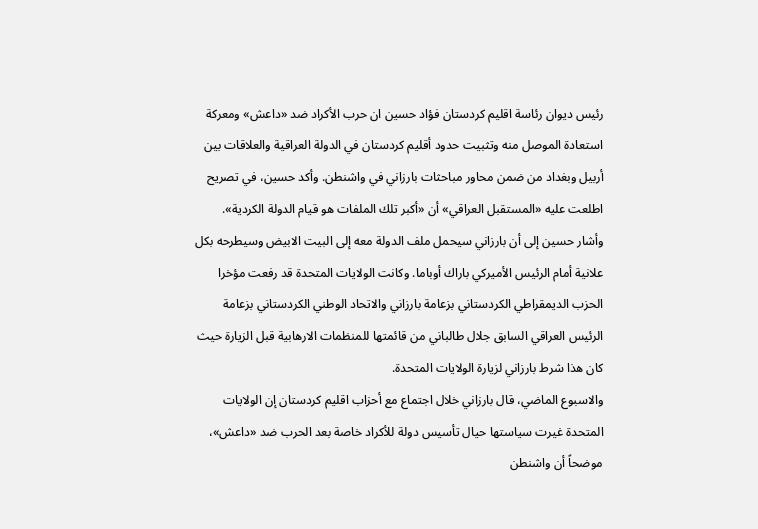رئيس ديوان رئاسة اقليم كردستان فؤاد حسين ان حرب الأكراد ضد «داعش» ومعركة استعادة الموصل منه وتثبيت حدود أقليم كردستان في الدولة العراقية والعلاقات بين أربيل وبغداد من ضمن محاور مباحثات بارزاني في واشنطن. وأكد حسين، في تصريح اطلعت عليه «المستقبل العراقي» أن «أكبر تلك الملفات هو قيام الدولة الكردية».
وأشار حسين إلى أن بارزاني سيحمل ملف الدولة معه إلى البيت الابيض وسيطرحه بكل علانية أمام الرئيس الأميركي باراك أوباما. وكانت الولايات المتحدة قد رفعت مؤخرا الحزب الديمقراطي الكردستاني بزعامة بارزاني والاتحاد الوطني الكردستاني بزعامة الرئيس العراقي السابق جلال طالباني من قائمتها للمنظمات الارهابية قبل الزيارة حيث كان هذا شرط بارزاني لزيارة الولايات المتحدة.
والاسبوع الماضي، قال بارزاني خلال اجتماع مع أحزاب اقليم كردستان إن الولايات المتحدة غيرت سياستها حيال تأسيس دولة للأكراد خاصة بعد الحرب ضد «داعش»، موضحاً أن واشنطن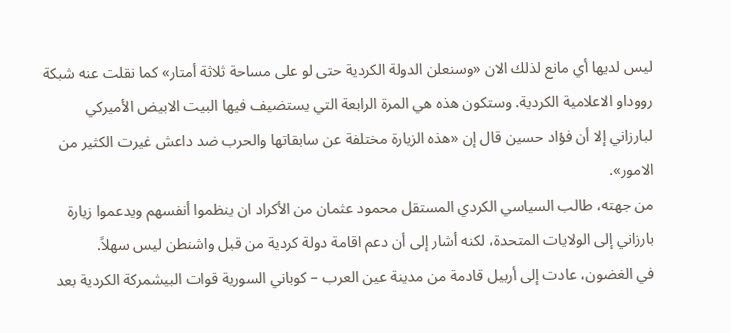ليس لديها أي مانع لذلك الان «وسنعلن الدولة الكردية حتى لو على مساحة ثلاثة أمتار» كما نقلت عنه شبكة رووداو الاعلامية الكردية. وستكون هذه هي المرة الرابعة التي يستضيف فيها البيت الابيض الأميركي لبارزاني إلا أن فؤاد حسين قال إن «هذه الزيارة مختلفة عن سابقاتها والحرب ضد داعش غيرت الكثير من الامور».
من جهته، طالب السياسي الكردي المستقل محمود عثمان من الأكراد ان ينظموا أنفسهم ويدعموا زيارة بارزاني إلى الولايات المتحدة، لكنه أشار إلى أن دعم اقامة دولة كردية من قبل واشنطن ليس سهلاً.
في الغضون، عادت إلى أربيل قادمة من مدينة عين العرب – كوباني السورية قوات البيشمركة الكردية بعد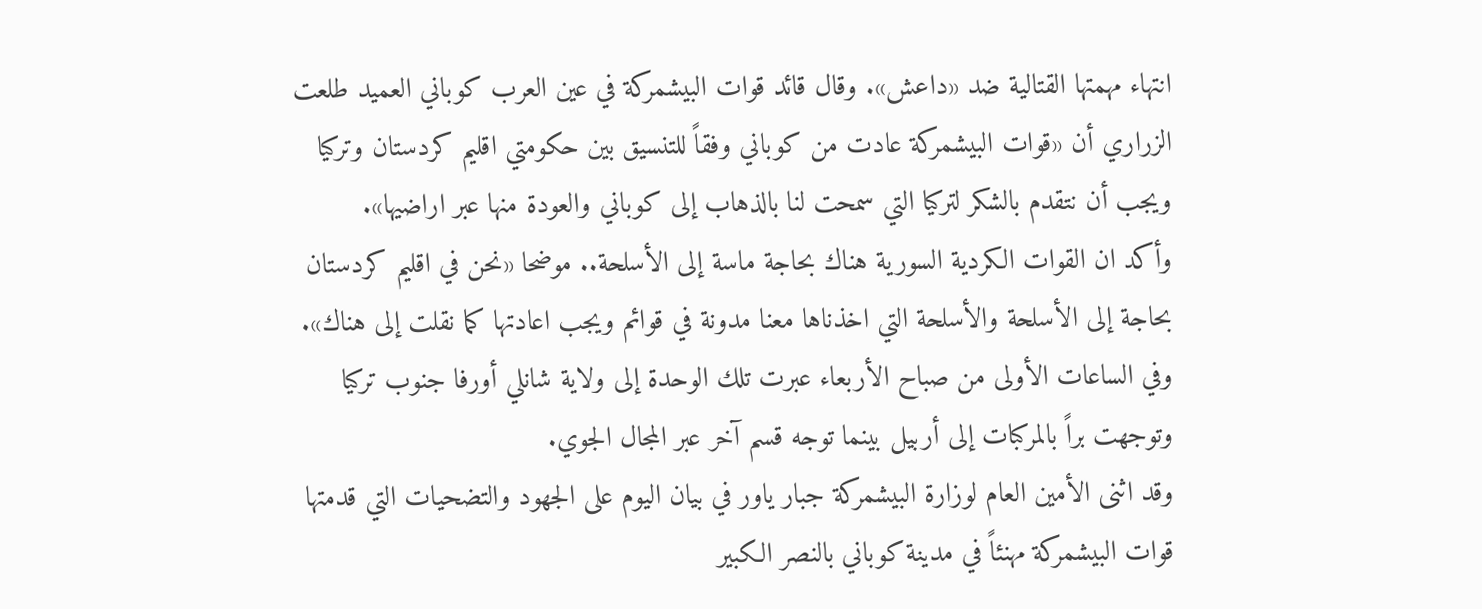انتهاء مهمتها القتالية ضد «داعش». وقال قائد قوات البيشمركة في عين العرب كوباني العميد طلعت الزراري أن «قوات البيشمركة عادت من كوباني وفقاً للتنسيق بين حكومتي اقليم كردستان وتركيا ويجب أن نتقدم بالشكر لتركيا التي سمحت لنا بالذهاب إلى كوباني والعودة منها عبر اراضيها».
وأكد ان القوات الكردية السورية هناك بحاجة ماسة إلى الأسلحة.. موضحا «نحن في اقليم كردستان بحاجة إلى الأسلحة والأسلحة التي اخذناها معنا مدونة في قوائم ويجب اعادتها كما نقلت إلى هناك». وفي الساعات الأولى من صباح الأربعاء عبرت تلك الوحدة إلى ولاية شانلي أورفا جنوب تركيا وتوجهت براً بالمركبات إلى أربيل بينما توجه قسم آخر عبر المجال الجوي.
وقد اثنى الأمين العام لوزارة البيشمركة جبار ياور في بيان اليوم على الجهود والتضحيات التي قدمتها قوات البيشمركة مهنئاً في مدينة كوباني بالنصر الكبير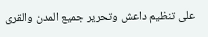على تنظيم داعش وتحرير جميع المدن والقرى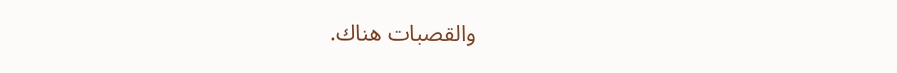والقصبات هناك.